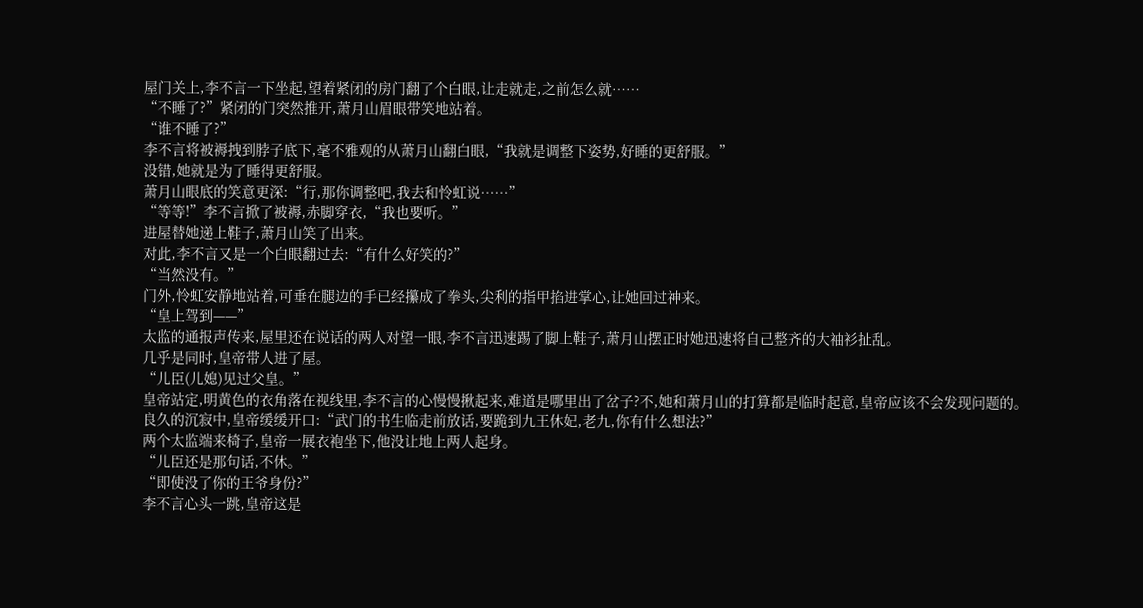屋门关上,李不言一下坐起,望着紧闭的房门翻了个白眼,让走就走,之前怎么就……
“不睡了?”紧闭的门突然推开,萧月山眉眼带笑地站着。
“谁不睡了?”
李不言将被褥拽到脖子底下,毫不雅观的从萧月山翻白眼,“我就是调整下姿势,好睡的更舒服。”
没错,她就是为了睡得更舒服。
萧月山眼底的笑意更深:“行,那你调整吧,我去和怜虹说……”
“等等!”李不言掀了被褥,赤脚穿衣,“我也要听。”
进屋替她递上鞋子,萧月山笑了出来。
对此,李不言又是一个白眼翻过去:“有什么好笑的?”
“当然没有。”
门外,怜虹安静地站着,可垂在腿边的手已经攥成了拳头,尖利的指甲掐进掌心,让她回过神来。
“皇上驾到——”
太监的通报声传来,屋里还在说话的两人对望一眼,李不言迅速踢了脚上鞋子,萧月山摆正时她迅速将自己整齐的大袖衫扯乱。
几乎是同时,皇帝带人进了屋。
“儿臣(儿媳)见过父皇。”
皇帝站定,明黄色的衣角落在视线里,李不言的心慢慢揪起来,难道是哪里出了岔子?不,她和萧月山的打算都是临时起意,皇帝应该不会发现问题的。
良久的沉寂中,皇帝缓缓开口:“武门的书生临走前放话,要跪到九王休妃,老九,你有什么想法?”
两个太监端来椅子,皇帝一展衣袍坐下,他没让地上两人起身。
“儿臣还是那句话,不休。”
“即使没了你的王爷身份?”
李不言心头一跳,皇帝这是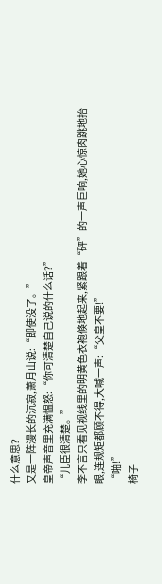什么意思?
又是一阵漫长的沉寂,萧月山说:“即使没了。”
皇帝声音里充满愠怒:“你可清楚自己说的什么话?”
“儿臣很清楚。”
李不言只看见视线里的明黄色衣袍倏地起来,紧跟着“砰”的一声巨响,她心惊肉跳地抬眼,连规矩都顾不得,大喊一声:“父皇不要!”
“啪!”
椅子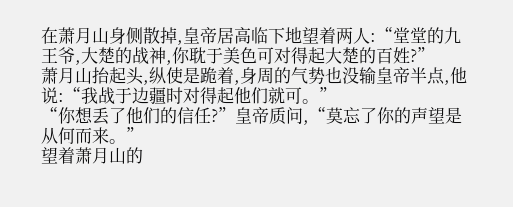在萧月山身侧散掉,皇帝居高临下地望着两人:“堂堂的九王爷,大楚的战神,你耽于美色可对得起大楚的百姓?”
萧月山抬起头,纵使是跪着,身周的气势也没输皇帝半点,他说:“我战于边疆时对得起他们就可。”
“你想丢了他们的信任?”皇帝质问,“莫忘了你的声望是从何而来。”
望着萧月山的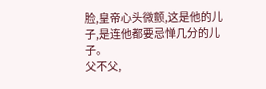脸,皇帝心头微颤,这是他的儿子,是连他都要忌惮几分的儿子。
父不父,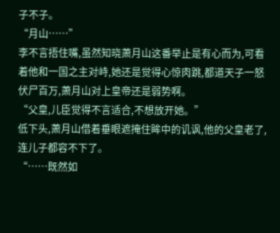子不子。
“月山……”
李不言捂住嘴,虽然知晓萧月山这番举止是有心而为,可看着他和一国之主对峙,她还是觉得心惊肉跳,都道天子一怒伏尸百万,萧月山对上皇帝还是弱势啊。
“父皇,儿臣觉得不言适合,不想放开她。”
低下头,萧月山借着垂眼遮掩住眸中的讥讽,他的父皇老了,连儿子都容不下了。
“……既然如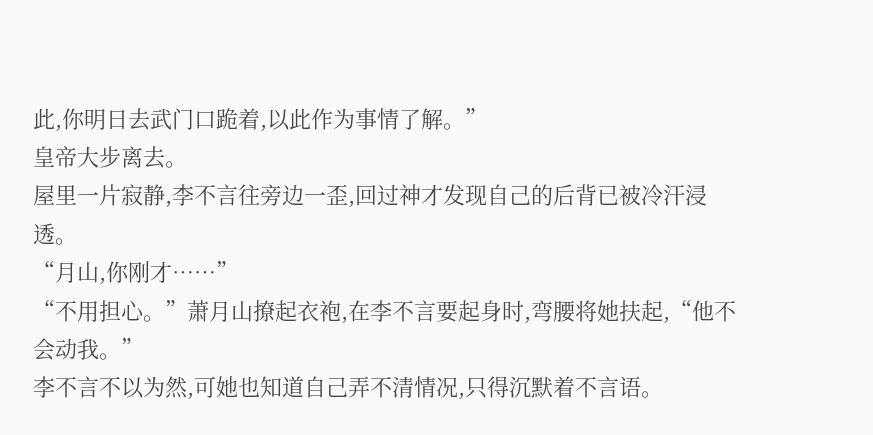此,你明日去武门口跪着,以此作为事情了解。”
皇帝大步离去。
屋里一片寂静,李不言往旁边一歪,回过神才发现自己的后背已被冷汗浸透。
“月山,你刚才……”
“不用担心。”萧月山撩起衣袍,在李不言要起身时,弯腰将她扶起,“他不会动我。”
李不言不以为然,可她也知道自己弄不清情况,只得沉默着不言语。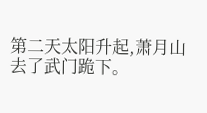第二天太阳升起,萧月山去了武门跪下。